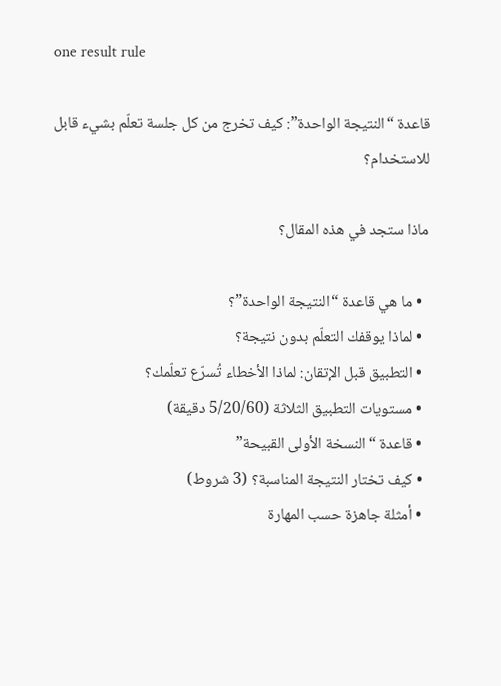one result rule

قاعدة “النتيجة الواحدة”: كيف تخرج من كل جلسة تعلّم بشيء قابل للاستخدام؟

ماذا ستجد في هذه المقال؟

  • ما هي قاعدة “النتيجة الواحدة”؟
  • لماذا يوقفك التعلّم بدون نتيجة؟
  • التطبيق قبل الإتقان: لماذا الأخطاء تُسرّع تعلّمك؟
  • مستويات التطبيق الثلاثة (5/20/60 دقيقة)
  • قاعدة “النسخة الأولى القبيحة”
  • كيف تختار النتيجة المناسبة؟ (3 شروط)
  • أمثلة جاهزة حسب المهارة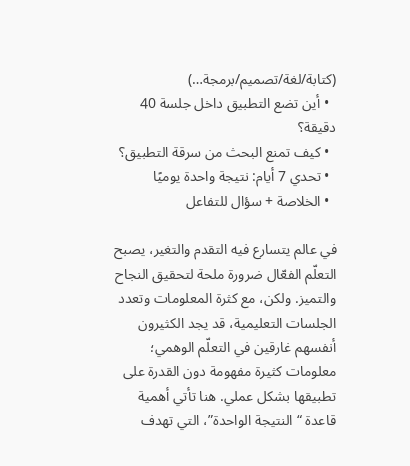(كتابة/لغة/تصميم/برمجة…)
  • أين تضع التطبيق داخل جلسة 40 دقيقة؟
  • كيف تمنع البحث من سرقة التطبيق؟
  • تحدي 7 أيام: نتيجة واحدة يوميًا
  • الخلاصة + سؤال للتفاعل

في عالم يتسارع فيه التقدم والتغير، يصبح التعلّم الفعّال ضرورة ملحة لتحقيق النجاح والتميز. ولكن، مع كثرة المعلومات وتعدد الجلسات التعليمية، قد يجد الكثيرون أنفسهم غارقين في التعلّم الوهمي؛ معلومات كثيرة مفهومة دون القدرة على تطبيقها بشكل عملي. هنا تأتي أهمية قاعدة “النتيجة الواحدة”، التي تهدف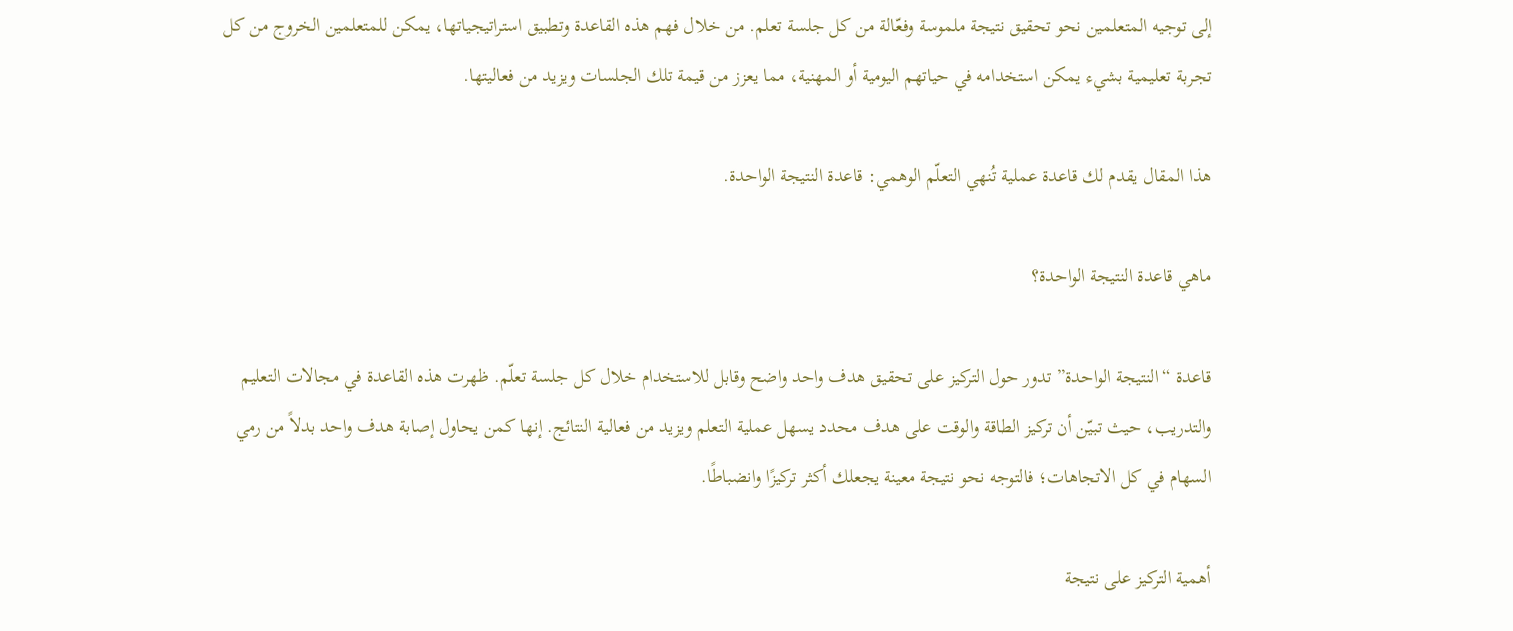إلى توجيه المتعلمين نحو تحقيق نتيجة ملموسة وفعّالة من كل جلسة تعلم. من خلال فهم هذه القاعدة وتطبيق استراتيجياتها، يمكن للمتعلمين الخروج من كل تجربة تعليمية بشيء يمكن استخدامه في حياتهم اليومية أو المهنية، مما يعزز من قيمة تلك الجلسات ويزيد من فعاليتها.

هذا المقال يقدم لك قاعدة عملية تُنهي التعلّم الوهمي: قاعدة النتيجة الواحدة.

ماهي قاعدة النتيجة الواحدة؟

قاعدة “النتيجة الواحدة” تدور حول التركيز على تحقيق هدف واحد واضح وقابل للاستخدام خلال كل جلسة تعلّم. ظهرت هذه القاعدة في مجالات التعليم والتدريب، حيث تبيّن أن تركيز الطاقة والوقت على هدف محدد يسهل عملية التعلم ويزيد من فعالية النتائج. إنها كمن يحاول إصابة هدف واحد بدلاً من رمي السهام في كل الاتجاهات؛ فالتوجه نحو نتيجة معينة يجعلك أكثر تركيزًا وانضباطًا.

أهمية التركيز على نتيجة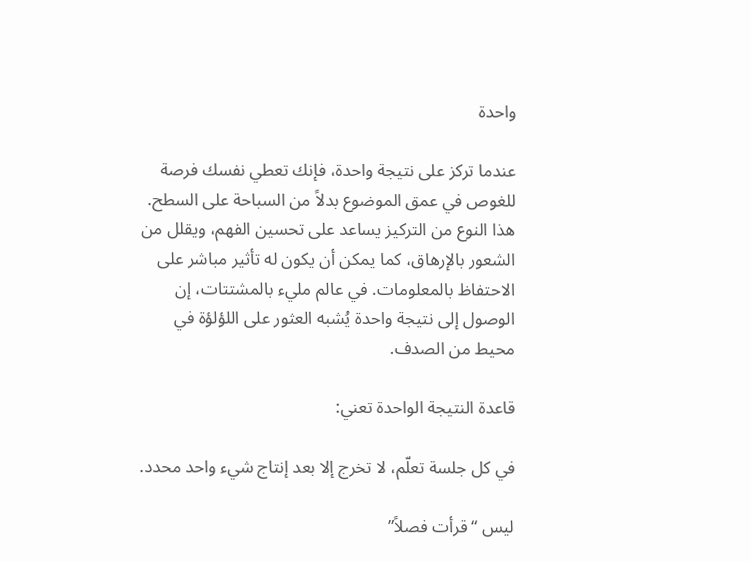واحدة

عندما تركز على نتيجة واحدة، فإنك تعطي نفسك فرصة للغوص في عمق الموضوع بدلاً من السباحة على السطح. هذا النوع من التركيز يساعد على تحسين الفهم، ويقلل من الشعور بالإرهاق، كما يمكن أن يكون له تأثير مباشر على الاحتفاظ بالمعلومات. في عالم مليء بالمشتتات، إن الوصول إلى نتيجة واحدة يُشبه العثور على اللؤلؤة في محيط من الصدف.

قاعدة النتيجة الواحدة تعني:

في كل جلسة تعلّم، لا تخرج إلا بعد إنتاج شيء واحد محدد.

ليس “قرأت فصلاً”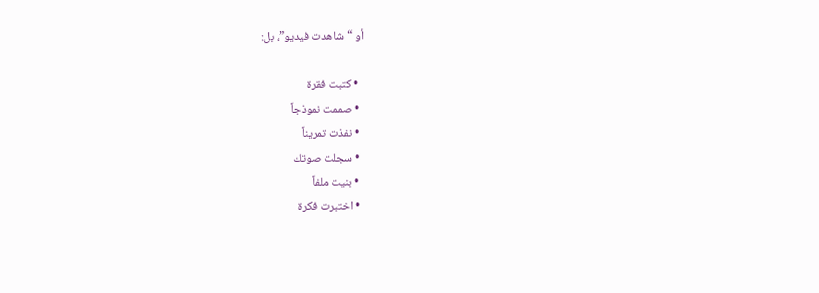أو “شاهدت فيديو”، بل:

  • كتبت فقرة
  • صممت نموذجاً
  • نفذت تمريناً
  • سجلت صوتك
  • بنيت ملفاً
  • اختبرت فكرة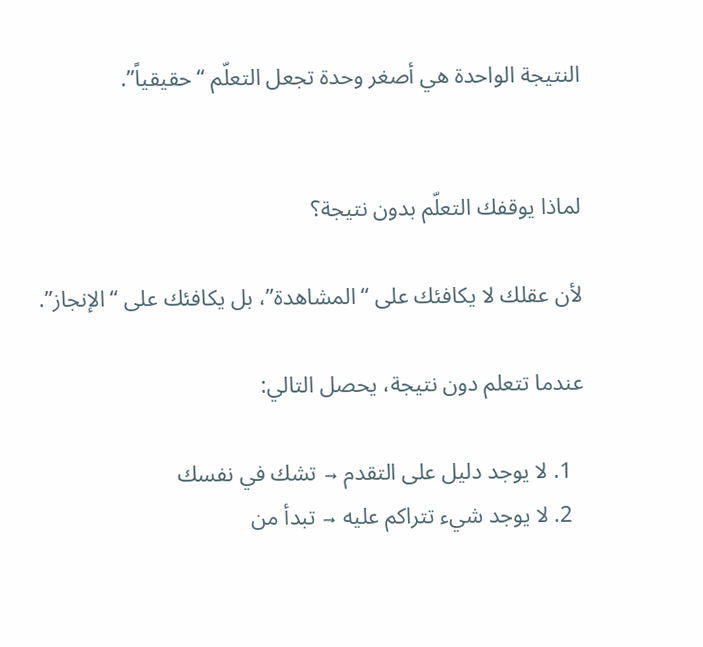النتيجة الواحدة هي أصغر وحدة تجعل التعلّم “حقيقياً”.


لماذا يوقفك التعلّم بدون نتيجة؟

لأن عقلك لا يكافئك على “المشاهدة”، بل يكافئك على “الإنجاز”.

عندما تتعلم دون نتيجة، يحصل التالي:

  1. لا يوجد دليل على التقدم → تشك في نفسك
  2. لا يوجد شيء تتراكم عليه → تبدأ من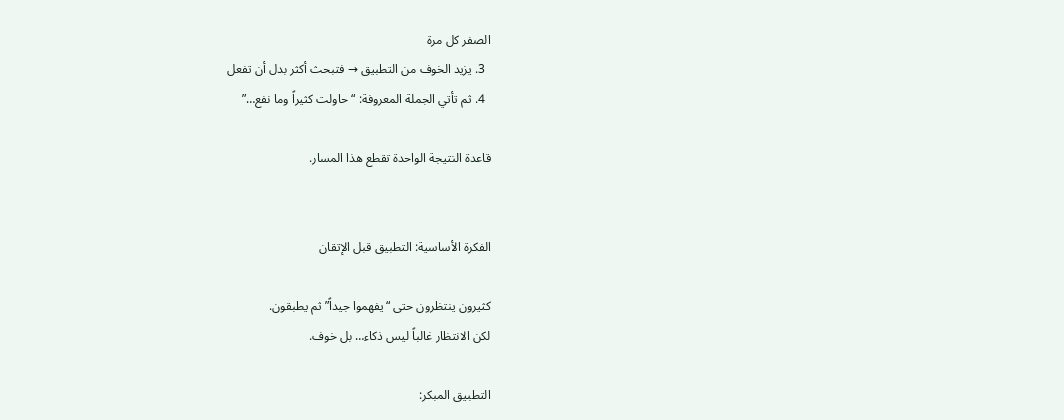الصفر كل مرة
  3. يزيد الخوف من التطبيق → فتبحث أكثر بدل أن تفعل
  4. ثم تأتي الجملة المعروفة: “حاولت كثيراً وما نفع…”

قاعدة النتيجة الواحدة تقطع هذا المسار.


الفكرة الأساسية: التطبيق قبل الإتقان

كثيرون ينتظرون حتى “يفهموا جيداً” ثم يطبقون.
لكن الانتظار غالباً ليس ذكاء… بل خوف.

التطبيق المبكر: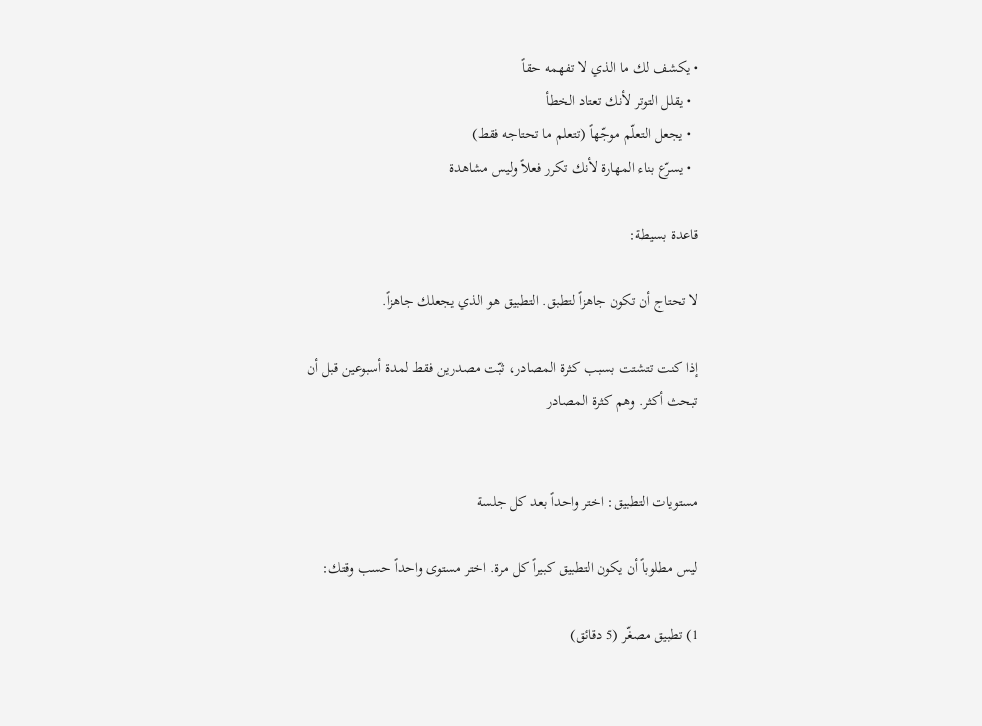• يكشف لك ما الذي لا تفهمه حقاً
  • يقلل التوتر لأنك تعتاد الخطأ
  • يجعل التعلّم موجّهاً (تتعلم ما تحتاجه فقط)
  • يسرّع بناء المهارة لأنك تكرر فعلاً وليس مشاهدة

قاعدة بسيطة:

لا تحتاج أن تكون جاهزاً لتطبق. التطبيق هو الذي يجعلك جاهزاً.

إذا كنت تتشتت بسبب كثرة المصادر، ثبّت مصدرين فقط لمدة أسبوعين قبل أن تبحث أكثر. وهم كثرة المصادر


مستويات التطبيق: اختر واحداً بعد كل جلسة

ليس مطلوباً أن يكون التطبيق كبيراً كل مرة. اختر مستوى واحداً حسب وقتك:

1) تطبيق مصغّر (5 دقائق)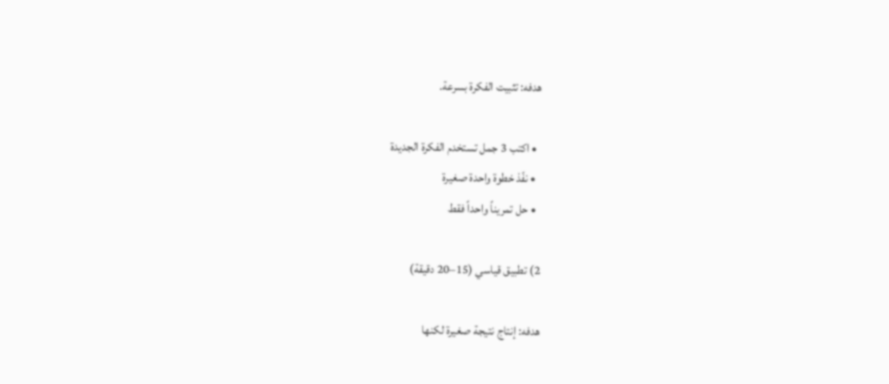هدفه: تثبيت الفكرة بسرعة.

  • اكتب 3 جمل تستخدم الفكرة الجديدة
  • نفّذ خطوة واحدة صغيرة
  • حل تمريناً واحداً فقط

2) تطبيق قياسي (15–20 دقيقة)

هدفه: إنتاج نتيجة صغيرة لكنها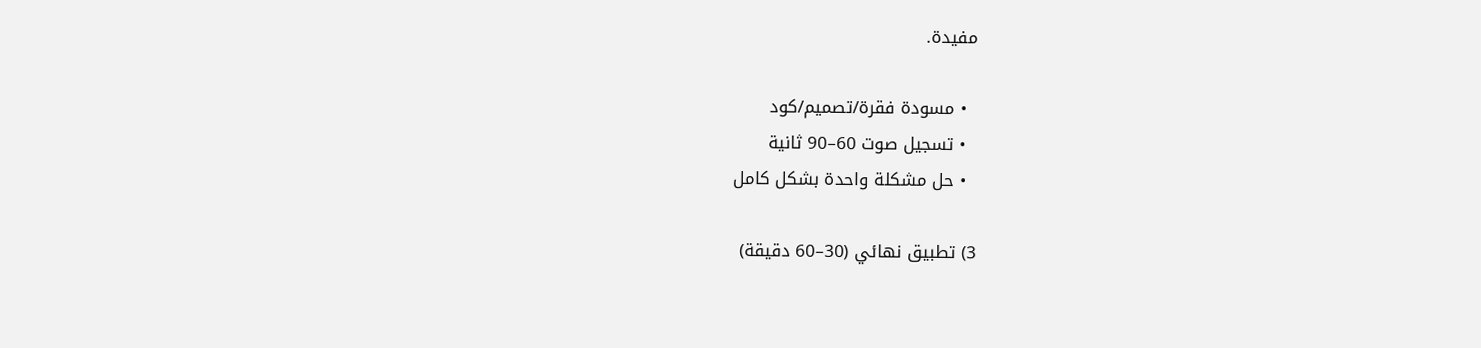مفيدة.

  • مسودة فقرة/تصميم/كود
  • تسجيل صوت 60–90 ثانية
  • حل مشكلة واحدة بشكل كامل

3) تطبيق نهائي (30–60 دقيقة)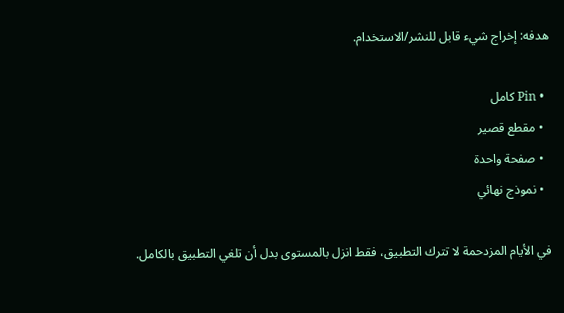هدفه: إخراج شيء قابل للنشر/الاستخدام.

  • Pin كامل
  • مقطع قصير
  • صفحة واحدة
  • نموذج نهائي

في الأيام المزدحمة لا تترك التطبيق، فقط انزل بالمستوى بدل أن تلغي التطبيق بالكامل.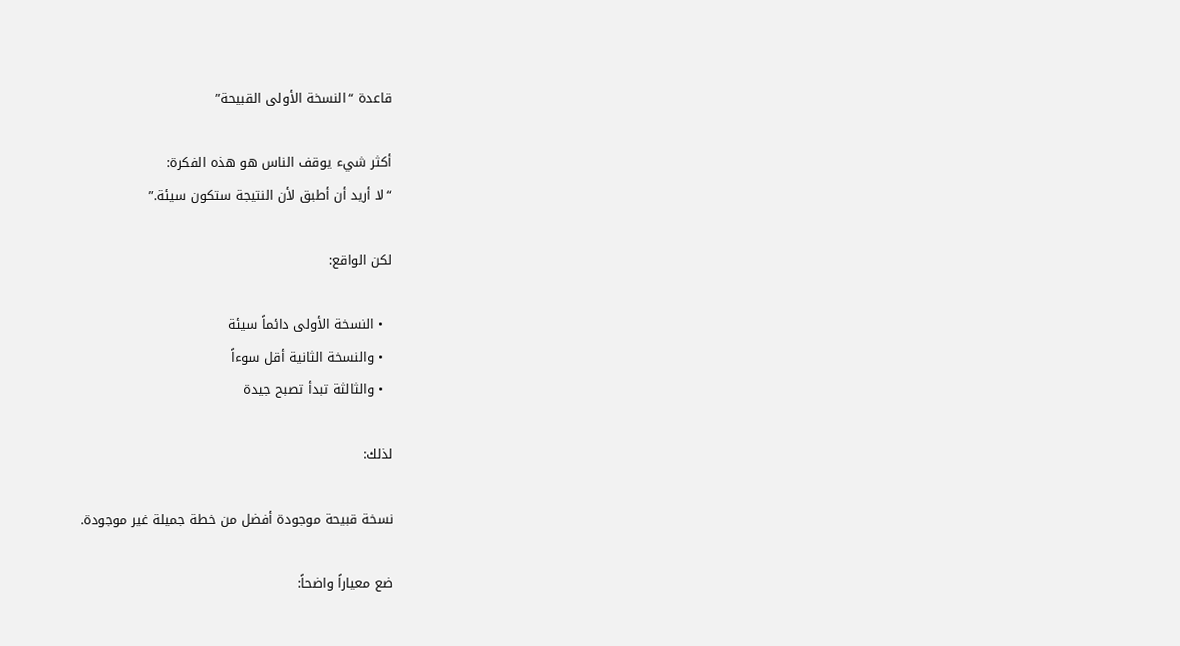قاعدة “النسخة الأولى القبيحة”

أكثر شيء يوقف الناس هو هذه الفكرة:
“لا أريد أن أطبق لأن النتيجة ستكون سيئة.”

لكن الواقع:

  • النسخة الأولى دائماً سيئة
  • والنسخة الثانية أقل سوءاً
  • والثالثة تبدأ تصبح جيدة

لذلك:

نسخة قبيحة موجودة أفضل من خطة جميلة غير موجودة.

ضع معياراً واضحاً: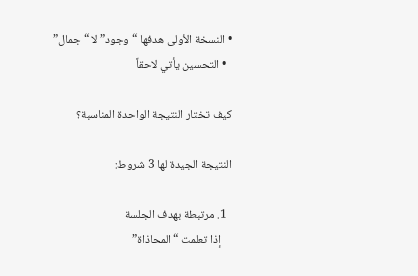• النسخة الأولى هدفها “وجود” لا “جمال”
  • التحسين يأتي لاحقاً

كيف تختار النتيجة الواحدة المناسبة؟

النتيجة الجيدة لها 3 شروط:

  1. مرتبطة بهدف الجلسة
    إذا تعلمت “المحاذاة”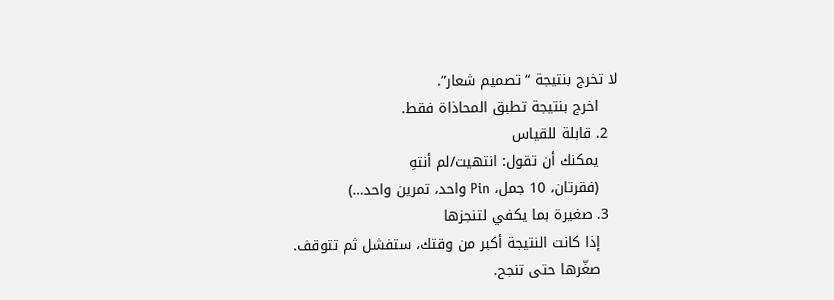لا تخرج بنتيجة “تصميم شعار”.
    اخرج بنتيجة تطبق المحاذاة فقط.
  2. قابلة للقياس
    يمكنك أن تقول: انتهيت/لم أنتهِ
    (فقرتان، 10 جمل، Pin واحد، تمرين واحد…)
  3. صغيرة بما يكفي لتنجزها
    إذا كانت النتيجة أكبر من وقتك، ستفشل ثم تتوقف.
    صغّرها حتى تنجح.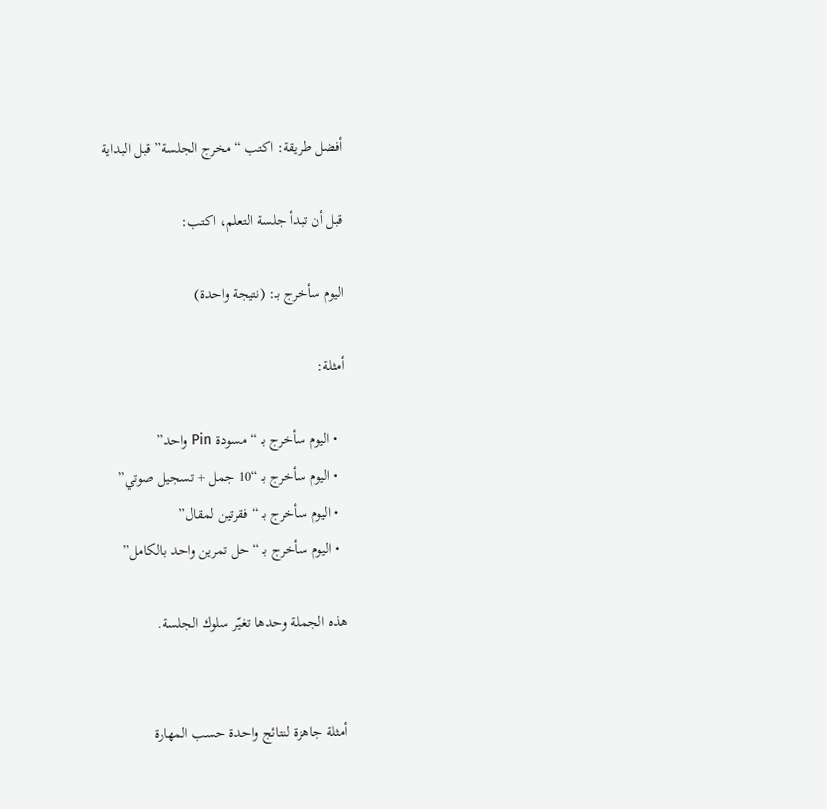أفضل طريقة: اكتب “مخرج الجلسة” قبل البداية

قبل أن تبدأ جلسة التعلم، اكتب:

اليوم سأخرج بـ: (نتيجة واحدة)

أمثلة:

  • اليوم سأخرج بـ “مسودة Pin واحد”
  • اليوم سأخرج بـ “10 جمل + تسجيل صوتي”
  • اليوم سأخرج بـ “فقرتين لمقال”
  • اليوم سأخرج بـ “حل تمرين واحد بالكامل”

هذه الجملة وحدها تغيّر سلوك الجلسة.


أمثلة جاهزة لنتائج واحدة حسب المهارة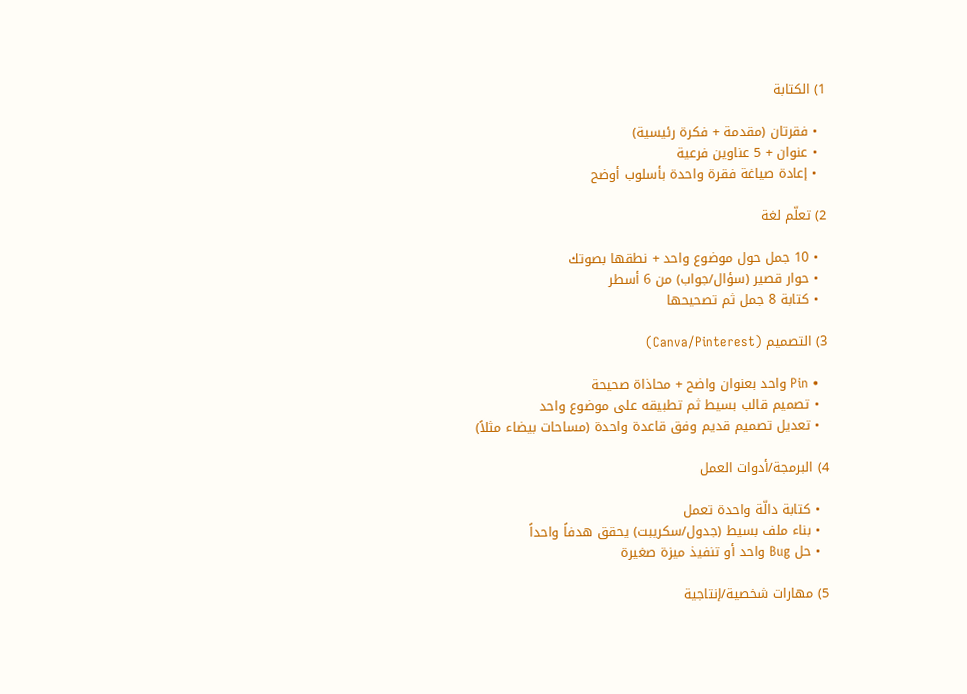1) الكتابة

  • فقرتان (مقدمة + فكرة رئيسية)
  • عنوان + 5 عناوين فرعية
  • إعادة صياغة فقرة واحدة بأسلوب أوضح

2) تعلّم لغة

  • 10 جمل حول موضوع واحد + نطقها بصوتك
  • حوار قصير (سؤال/جواب) من 6 أسطر
  • كتابة 8 جمل ثم تصحيحها

3) التصميم (Canva/Pinterest)

  • Pin واحد بعنوان واضح + محاذاة صحيحة
  • تصميم قالب بسيط ثم تطبيقه على موضوع واحد
  • تعديل تصميم قديم وفق قاعدة واحدة (مساحات بيضاء مثلاً)

4) البرمجة/أدوات العمل

  • كتابة دالّة واحدة تعمل
  • بناء ملف بسيط (جدول/سكريبت) يحقق هدفاً واحداً
  • حل Bug واحد أو تنفيذ ميزة صغيرة

5) مهارات شخصية/إنتاجية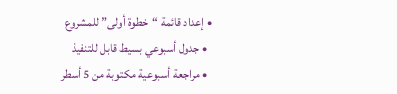• إعداد قائمة “خطوة أولى” للمشروع
  • جدول أسبوعي بسيط قابل للتنفيذ
  • مراجعة أسبوعية مكتوبة من 5 أسطر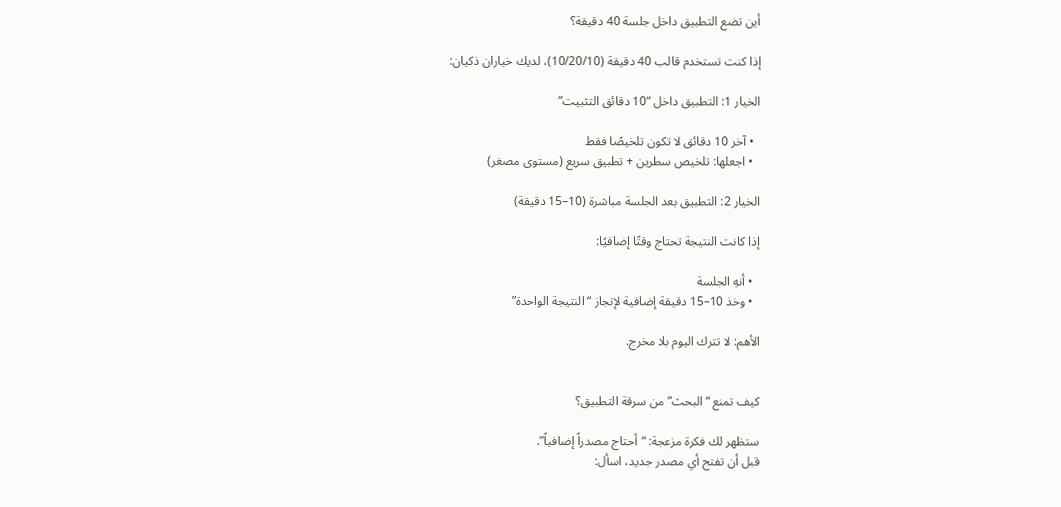أين تضع التطبيق داخل جلسة 40 دقيقة؟

إذا كنت تستخدم قالب 40 دقيقة (10/20/10)، لديك خياران ذكيان:

الخيار 1: التطبيق داخل “10 دقائق التثبيت”

  • آخر 10 دقائق لا تكون تلخيصًا فقط
  • اجعلها: تلخيص سطرين + تطبيق سريع (مستوى مصغر)

الخيار 2: التطبيق بعد الجلسة مباشرة (10–15 دقيقة)

إذا كانت النتيجة تحتاج وقتًا إضافيًا:

  • أنهِ الجلسة
  • وخذ 10–15 دقيقة إضافية لإنجاز “النتيجة الواحدة”

الأهم: لا تترك اليوم بلا مخرج.


كيف تمنع “البحث” من سرقة التطبيق؟

ستظهر لك فكرة مزعجة: “أحتاج مصدراً إضافياً”.
قبل أن تفتح أي مصدر جديد، اسأل: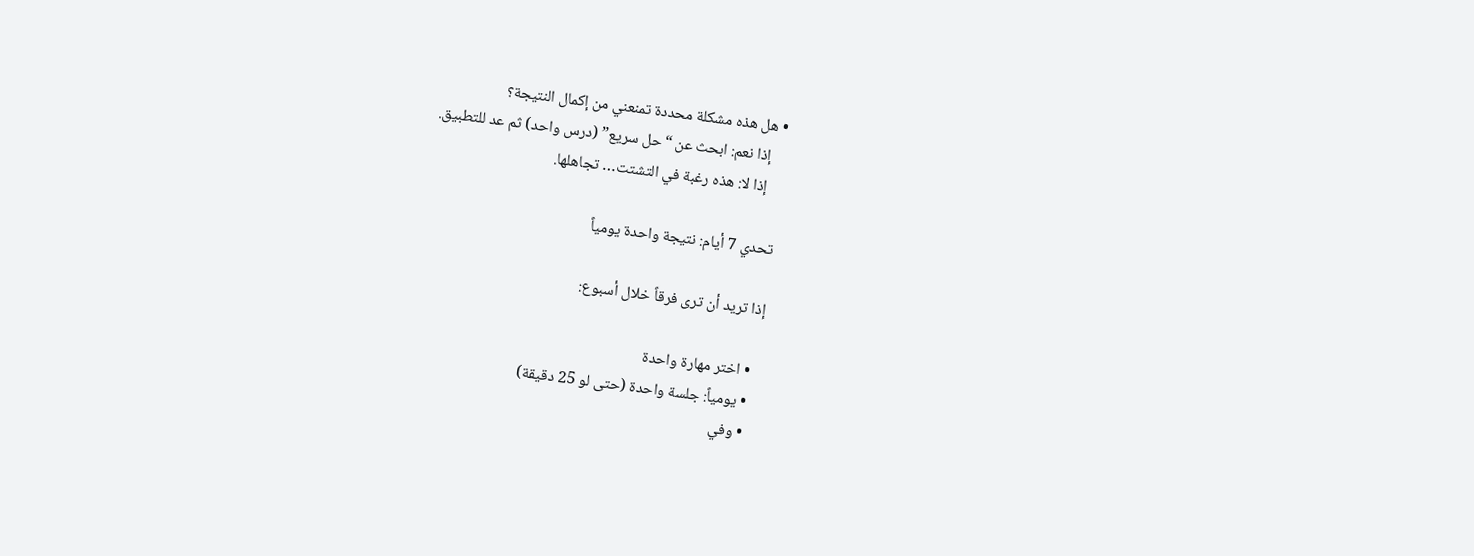• هل هذه مشكلة محددة تمنعني من إكمال النتيجة؟
    إذا نعم: ابحث عن “حل سريع” (درس واحد) ثم عد للتطبيق.
    إذا لا: هذه رغبة في التشتت… تجاهلها.

تحدي 7 أيام: نتيجة واحدة يومياً

إذا تريد أن ترى فرقاً خلال أسبوع:

  • اختر مهارة واحدة
  • يومياً: جلسة واحدة (حتى لو 25 دقيقة)
  • وفي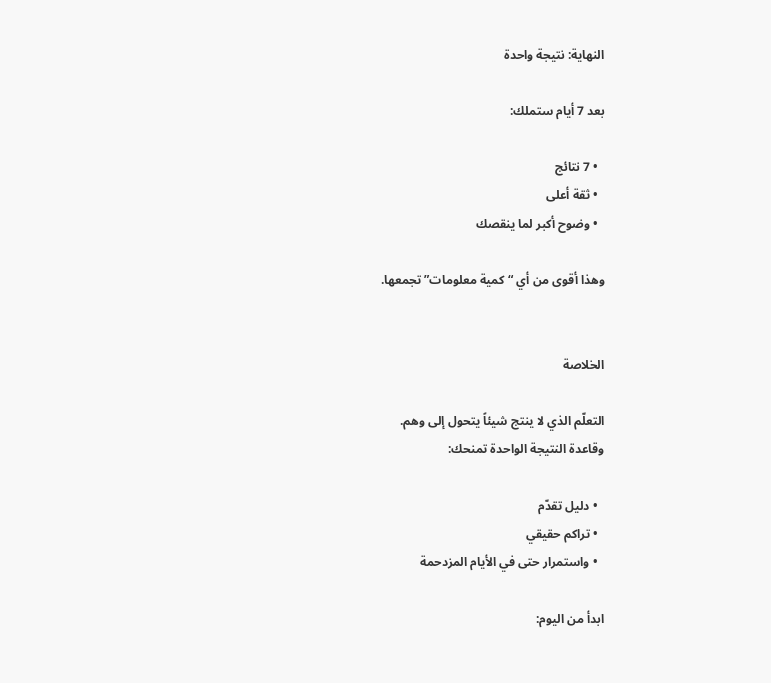النهاية: نتيجة واحدة

بعد 7 أيام ستملك:

  • 7 نتائج
  • ثقة أعلى
  • وضوح أكبر لما ينقصك

وهذا أقوى من أي “كمية معلومات” تجمعها.


الخلاصة

التعلّم الذي لا ينتج شيئاً يتحول إلى وهم.
وقاعدة النتيجة الواحدة تمنحك:

  • دليل تقدّم
  • تراكم حقيقي
  • واستمرار حتى في الأيام المزدحمة

ابدأ من اليوم: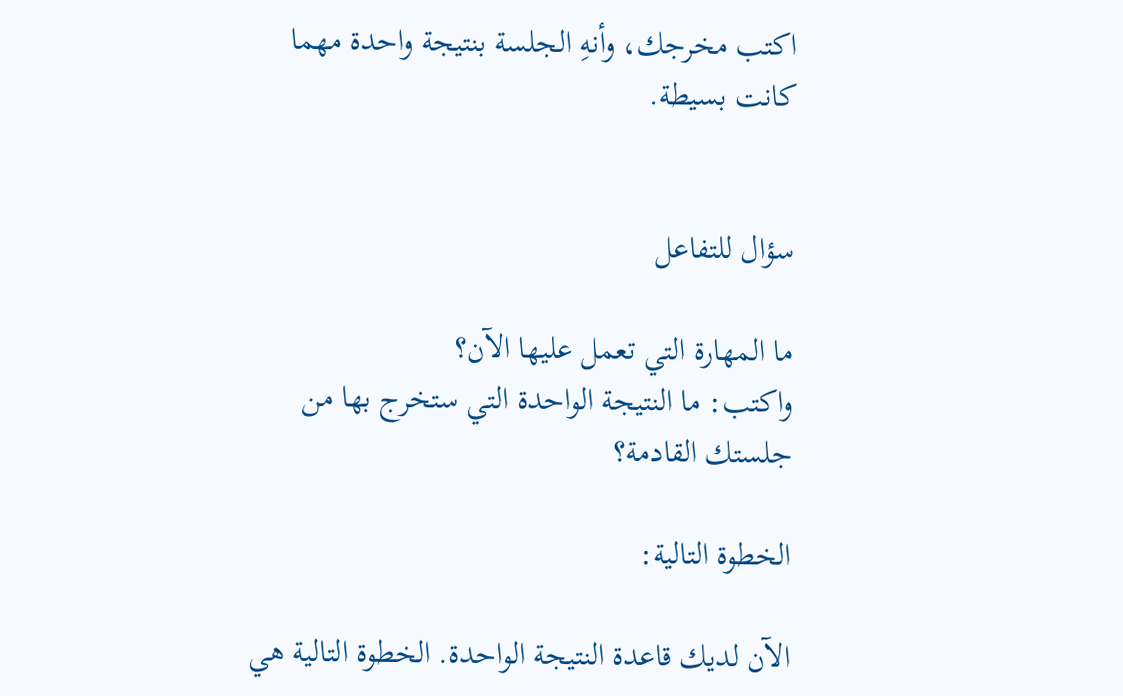اكتب مخرجك، وأنهِ الجلسة بنتيجة واحدة مهما كانت بسيطة.


سؤال للتفاعل

ما المهارة التي تعمل عليها الآن؟
واكتب: ما النتيجة الواحدة التي ستخرج بها من جلستك القادمة؟

الخطوة التالية:

الآن لديك قاعدة النتيجة الواحدة. الخطوة التالية هي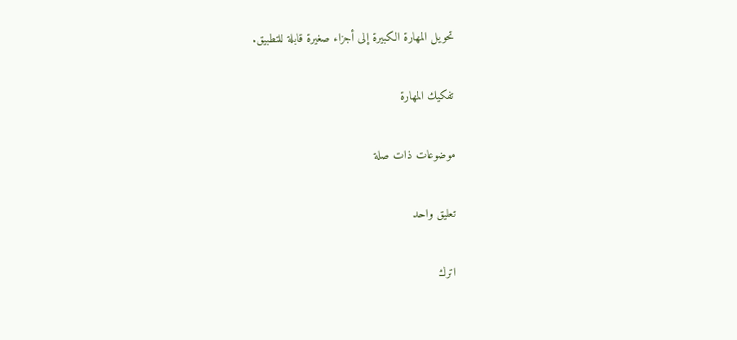تحويل المهارة الكبيرة إلى أجزاء صغيرة قابلة للتطبيق.

تفكيك المهارة

موضوعات ذات صلة

تعليق واحد

اترك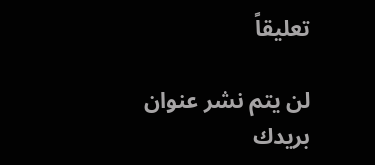تعليقاً

لن يتم نشر عنوان بريدك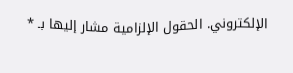الإلكتروني. الحقول الإلزامية مشار إليها بـ *